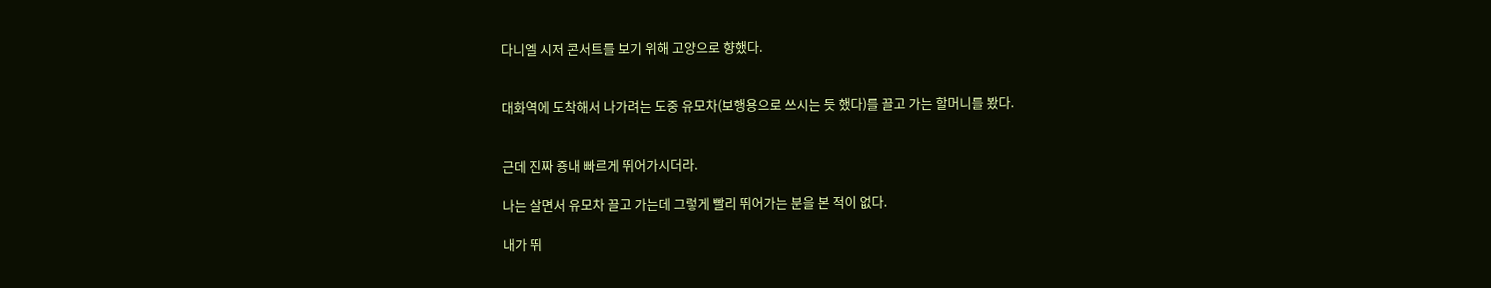다니엘 시저 콘서트를 보기 위해 고양으로 향했다.


대화역에 도착해서 나가려는 도중 유모차(보행용으로 쓰시는 듯 했다)를 끌고 가는 할머니를 봤다.


근데 진짜 죵내 빠르게 뛰어가시더라.

나는 살면서 유모차 끌고 가는데 그렇게 빨리 뛰어가는 분을 본 적이 없다.

내가 뛰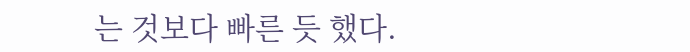는 것보다 빠른 듯 했다.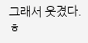그래서 웃겼다.ㅎ